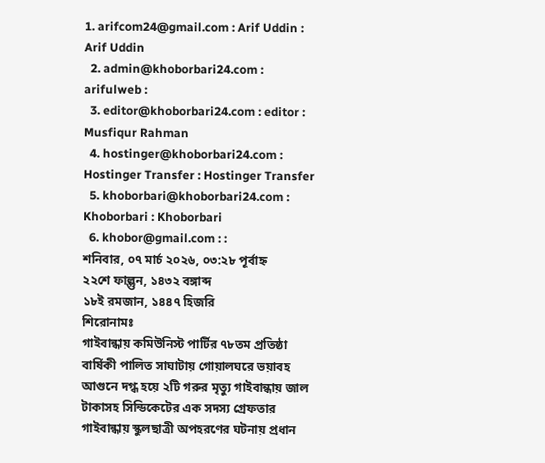1. arifcom24@gmail.com : Arif Uddin : Arif Uddin
  2. admin@khoborbari24.com : arifulweb :
  3. editor@khoborbari24.com : editor : Musfiqur Rahman
  4. hostinger@khoborbari24.com : Hostinger Transfer : Hostinger Transfer
  5. khoborbari@khoborbari24.com : Khoborbari : Khoborbari
  6. khobor@gmail.com : :
শনিবার, ০৭ মার্চ ২০২৬, ০৩:২৮ পূর্বাহ্ন
২২শে ফাল্গুন, ১৪৩২ বঙ্গাব্দ
১৮ই রমজান, ১৪৪৭ হিজরি
শিরোনামঃ
গাইবান্ধায় কমিউনিস্ট পার্টির ৭৮তম প্রতিষ্ঠা বার্ষিকী পালিত সাঘাটায় গোয়ালঘরে ভয়াবহ আগুনে দগ্ধ হয়ে ২টি গরুর মৃত্যু গাইবান্ধায় জাল টাকাসহ সিন্ডিকেটের এক সদস্য গ্রেফতার গাইবান্ধায় স্কুলছাত্রী অপহরণের ঘটনায় প্রধান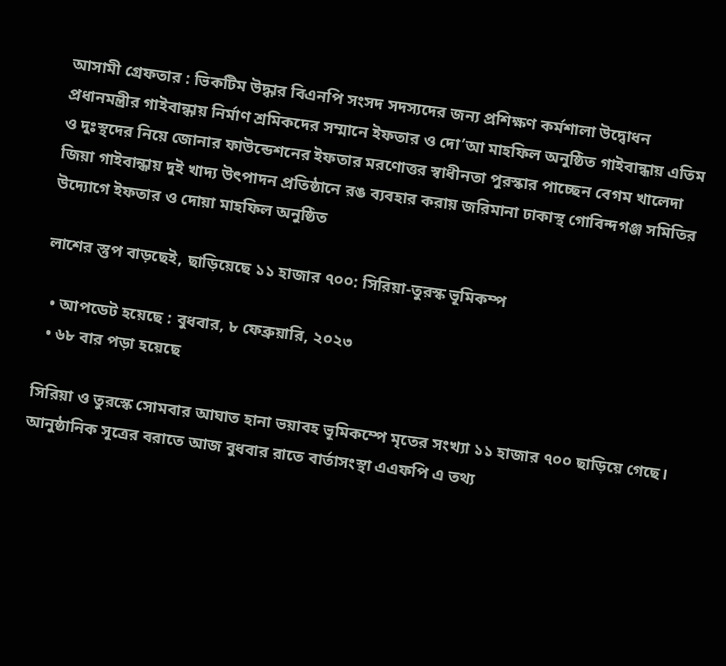আসামী গ্রেফতার : ভিকটিম উদ্ধার বিএনপি সংসদ সদস্যদের জন্য প্রশিক্ষণ কর্মশালা উদ্বোধন প্রধানমন্ত্রীর গাইবান্ধায় নির্মাণ শ্রমিকদের সম্মানে ইফতার ও দো’আ মাহফিল অনুষ্ঠিত গাইবান্ধায় এতিম ও দুঃস্থদের নিয়ে জোনার ফাউন্ডেশনের ইফতার মরণোত্তর স্বাধীনতা পুরস্কার পাচ্ছেন বেগম খালেদা জিয়া গাইবান্ধায় দুই খাদ্য উৎপাদন প্রতিষ্ঠানে রঙ ব্যবহার করায় জরিমানা ঢাকাস্থ গোবিন্দগঞ্জ সমিতির উদ্যোগে ইফতার ও দোয়া মাহফিল অনুষ্ঠিত

লাশের স্তুপ বাড়ছেই, ছাড়িয়েছে ১১ হাজার ৭০০: সিরিয়া-তুরস্ক ভূমিকম্প

  • আপডেট হয়েছে : বুধবার, ৮ ফেব্রুয়ারি, ২০২৩
  • ৬৮ বার পড়া হয়েছে

সিরিয়া ও তুরস্কে সোমবার আঘাত হানা ভয়াবহ ভূমিকম্পে মৃতের সংখ্যা ১১ হাজার ৭০০ ছাড়িয়ে গেছে। আনুষ্ঠানিক সূত্রের বরাতে আজ বুধবার রাতে বার্তাসংস্থা এএফপি এ তথ্য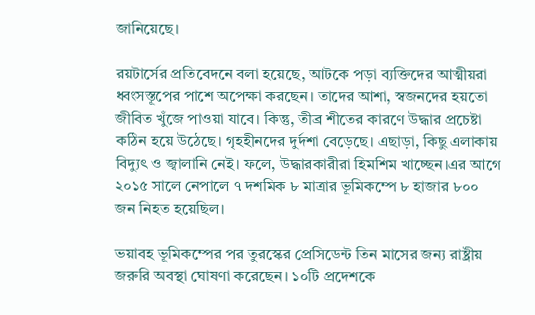জানিয়েছে।

রয়টার্সের প্রতিবেদনে বলা হয়েছে, আটকে পড়া ব্যক্তিদের আত্মীয়রা ধ্বংসস্তূপের পাশে অপেক্ষা করছেন। তাদের আশা, স্বজনদের হয়তো জীবিত খুঁজে পাওয়া যাবে। কিন্তু, তীব্র শীতের কারণে উদ্ধার প্রচেষ্টা কঠিন হয়ে উঠেছে। গৃহহীনদের দুর্দশা বেড়েছে। এছাড়া, কিছু এলাকায় বিদ্যুৎ ও জ্বালানি নেই। ফলে, উদ্ধারকারীরা হিমশিম খাচ্ছেন।এর আগে ২০১৫ সালে নেপালে ৭ দশমিক ৮ মাত্রার ভূমিকম্পে ৮ হাজার ৮০০ জন নিহত হয়েছিল।

ভয়াবহ ভূমিকম্পের পর তুরস্কের প্রেসিডেন্ট তিন মাসের জন্য রাষ্ট্রীয় জরুরি অবস্থা ঘোষণা করেছেন। ১০টি প্রদেশকে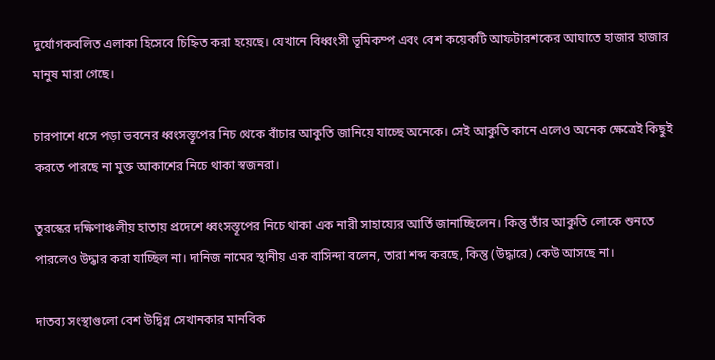দুর্যোগকবলিত এলাকা হিসেবে চিহ্নিত করা হয়েছে। যেখানে বিধ্বংসী ভূমিকম্প এবং বেশ কয়েকটি আফটারশকের আঘাতে হাজার হাজার মানুষ মারা গেছে।

চারপাশে ধসে পড়া ভবনের ধ্বংসস্তূপের নিচ থেকে বাঁচার আকুতি জানিয়ে যাচ্ছে অনেকে। সেই আকুতি কানে এলেও অনেক ক্ষেত্রেই কিছুই করতে পারছে না মুক্ত আকাশের নিচে থাকা স্বজনরা।

তুরস্কের দক্ষিণাঞ্চলীয় হাতায় প্রদেশে ধ্বংসস্তূপের নিচে থাকা এক নারী সাহায্যের আর্তি জানাচ্ছিলেন। কিন্তু তাঁর আকুতি লোকে শুনতে পারলেও উদ্ধার করা যাচ্ছিল না। দানিজ নামের স্থানীয় এক বাসিন্দা বলেন, তারা শব্দ করছে, কিন্তু (উদ্ধারে) কেউ আসছে না।

দাতব্য সংস্থাগুলো বেশ উদ্বিগ্ন সেখানকার মানবিক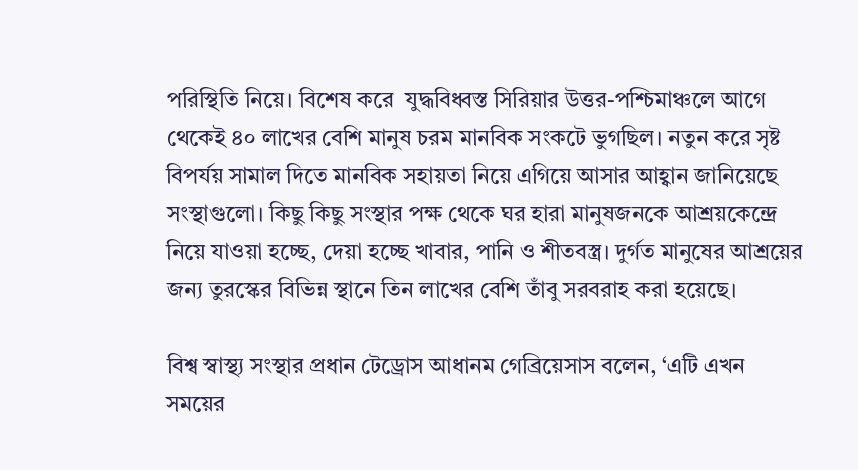পরিস্থিতি নিয়ে। বিশেষ করে  যুদ্ধবিধ্বস্ত সিরিয়ার উত্তর-পশ্চিমাঞ্চলে আগে থেকেই ৪০ লাখের বেশি মানুষ চরম মানবিক সংকটে ভুগছিল। নতুন করে সৃষ্ট বিপর্যয় সামাল দিতে মানবিক সহায়তা নিয়ে এগিয়ে আসার আহ্বান জানিয়েছে সংস্থাগুলো। কিছু কিছু সংস্থার পক্ষ থেকে ঘর হারা মানুষজনকে আশ্রয়কেন্দ্রে নিয়ে যাওয়া হচ্ছে, দেয়া হচ্ছে খাবার, পানি ও শীতবস্ত্র। দুর্গত মানুষের আশ্রয়ের জন্য তুরস্কের বিভিন্ন স্থানে তিন লাখের বেশি তাঁবু সরবরাহ করা হয়েছে।

বিশ্ব স্বাস্থ্য সংস্থার প্রধান টেড্রোস আধানম গেব্রিয়েসাস বলেন, ‘এটি এখন সময়ের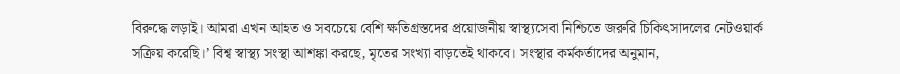বিরুদ্ধে লড়াই। আমরা এখন আহত ও সবচেয়ে বেশি ক্ষতিগ্রস্তদের প্রয়োজনীয় স্বাস্থ্যসেবা নিশ্চিতে জরুরি চিকিৎসাদলের নেটওয়ার্ক সক্রিয় করেছি।’ বিশ্ব স্বাস্থ্য সংস্থা আশঙ্কা করছে, মৃতের সংখ্যা বাড়তেই থাকবে। সংস্থার কর্মকর্তাদের অনুমান,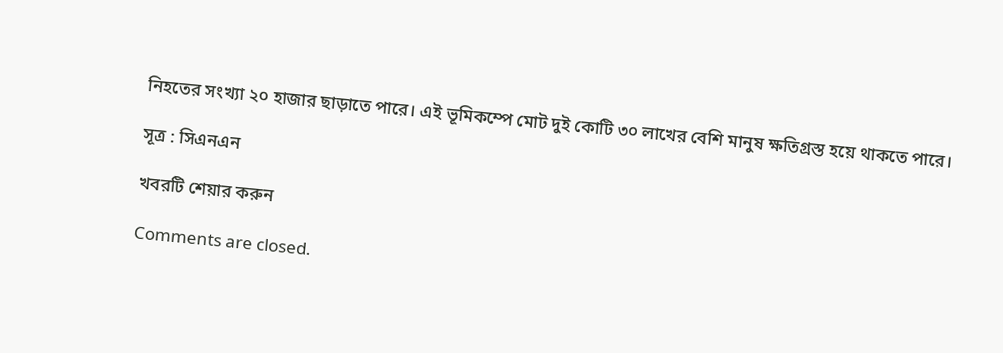নিহতের সংখ্যা ২০ হাজার ছাড়াতে পারে। এই ভূমিকম্পে মোট দুই কোটি ৩০ লাখের বেশি মানুষ ক্ষতিগ্রস্ত হয়ে থাকতে পারে।

সূত্র : সিএনএন

খবরটি শেয়ার করুন

Comments are closed.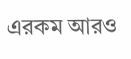এরকম আরও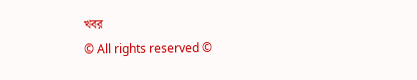খবর
© All rights reserved ©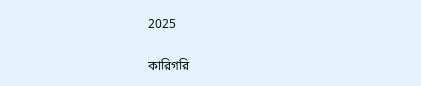2025

কারিগরি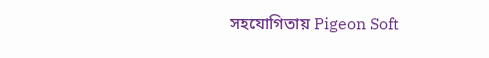সহযোগিতায় Pigeon Soft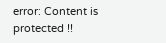error: Content is protected !!